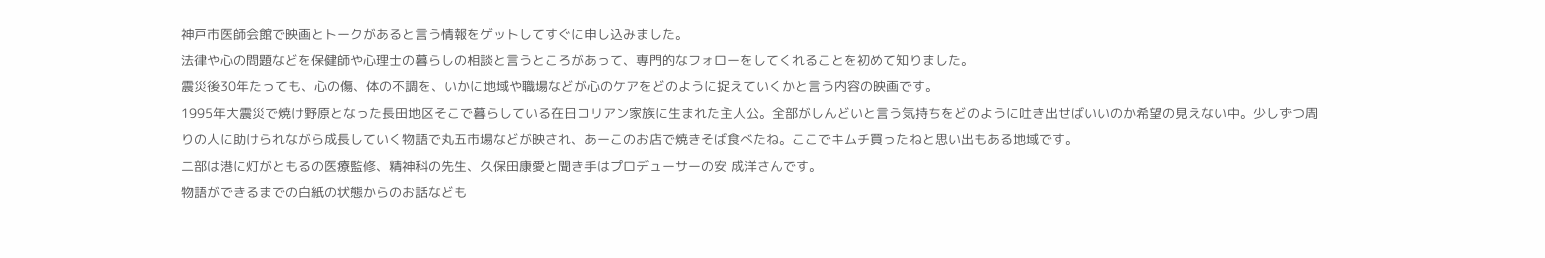神戸市医師会館で映画とトークがあると言う情報をゲットしてすぐに申し込みました。
法律や心の問題などを保健師や心理士の暮らしの相談と言うところがあって、専門的なフォローをしてくれることを初めて知りました。
震災後30年たっても、心の傷、体の不調を、いかに地域や職場などが心のケアをどのように捉えていくかと言う内容の映画です。
1995年大震災で焼け野原となった長田地区そこで暮らしている在日コリアン家族に生まれた主人公。全部がしんどいと言う気持ちをどのように吐き出せばいいのか希望の見えない中。少しずつ周りの人に助けられながら成長していく物語で丸五市場などが映され、あーこのお店で焼きそば食べたね。ここでキムチ買ったねと思い出もある地域です。
二部は港に灯がともるの医療監修、精神科の先生、久保田康愛と聞き手はプロデューサーの安 成洋さんです。
物語ができるまでの白紙の状態からのお話なども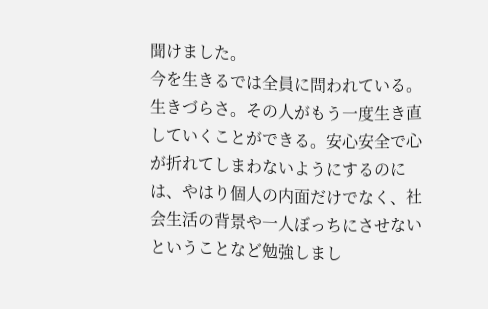聞けました。
今を生きるでは全員に問われている。生きづらさ。その人がもう一度生き直していくことができる。安心安全で心が折れてしまわないようにするのには、やはり個人の内面だけでなく、社会生活の背景や一人ぼっちにさせないということなど勉強しまし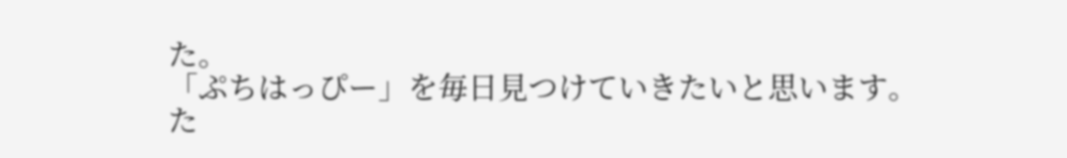た。
「ぷちはっぴー」を毎日見つけていきたいと思います。
た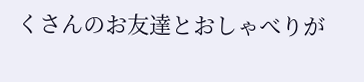くさんのお友達とおしゃべりが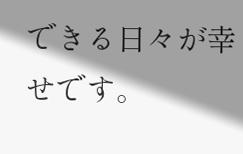できる日々が幸せです。